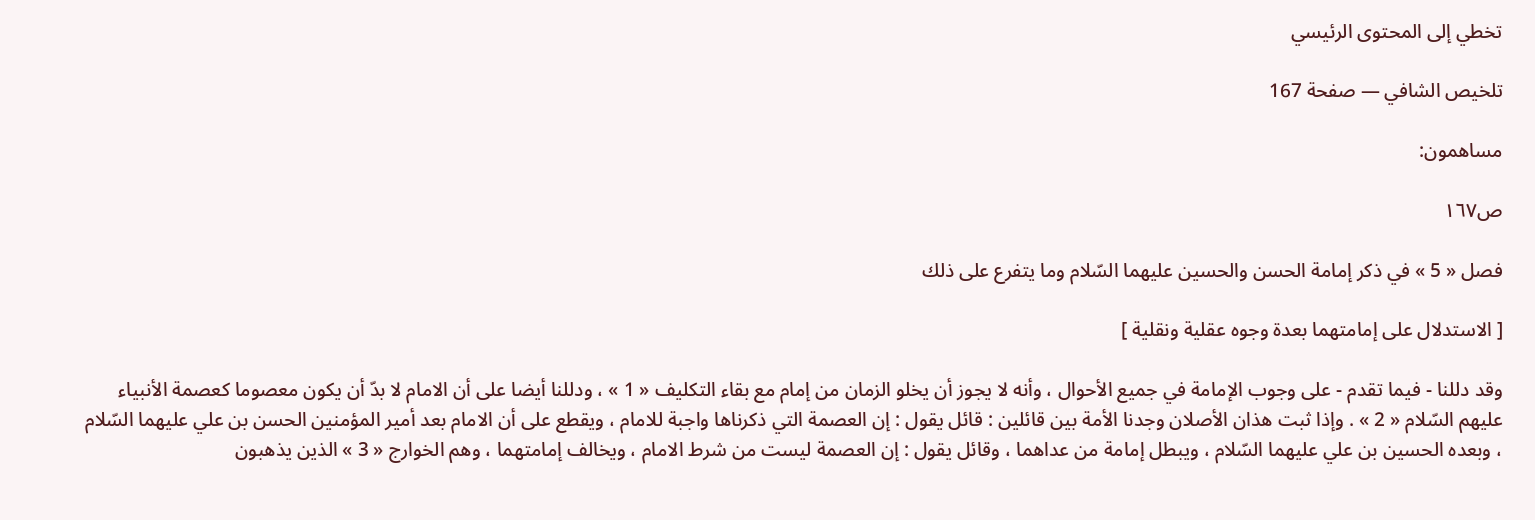تخطي إلى المحتوى الرئيسي

تلخيص الشافي — صفحة 167

مساهمون:

ص١٦٧

فصل « 5 » في ذكر إمامة الحسن والحسين عليهما السّلام وما يتفرع على ذلك

[ الاستدلال على إمامتهما بعدة وجوه عقلية ونقلية ]

وقد دللنا - فيما تقدم - على وجوب الإمامة في جميع الأحوال ، وأنه لا يجوز أن يخلو الزمان من إمام مع بقاء التكليف « 1 » ، ودللنا أيضا على أن الامام لا بدّ أن يكون معصوما كعصمة الأنبياء عليهم السّلام « 2 » . وإذا ثبت هذان الأصلان وجدنا الأمة بين قائلين : قائل يقول : إن العصمة التي ذكرناها واجبة للامام ، ويقطع على أن الامام بعد أمير المؤمنين الحسن بن علي عليهما السّلام ، وبعده الحسين بن علي عليهما السّلام ، ويبطل إمامة من عداهما ، وقائل يقول : إن العصمة ليست من شرط الامام ، ويخالف إمامتهما ، وهم الخوارج « 3 » الذين يذهبون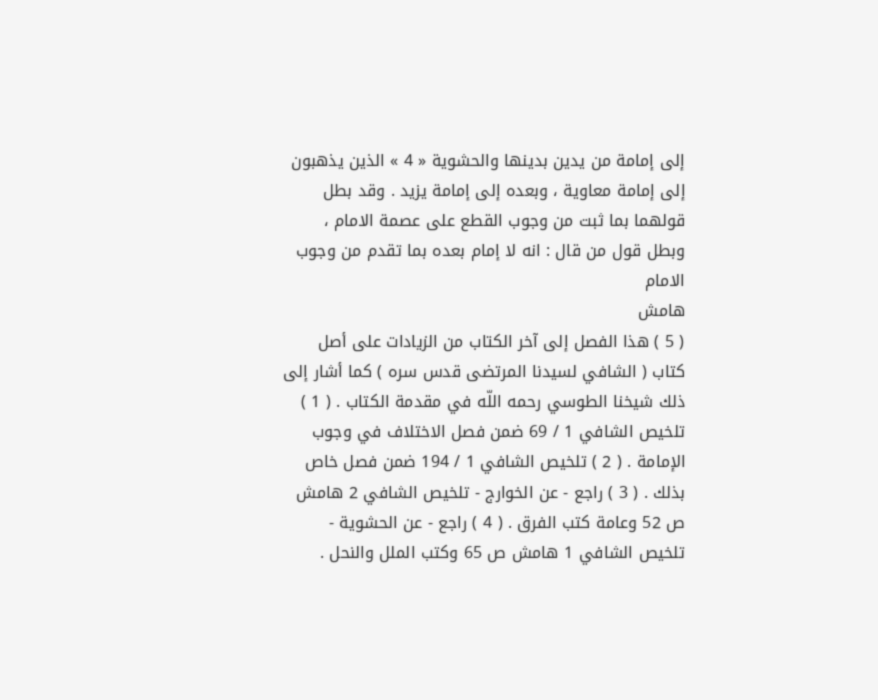إلى إمامة من يدين بدينها والحشوية « 4 » الذين يذهبون إلى إمامة معاوية ، وبعده إلى إمامة يزيد . وقد بطل قولهما بما ثبت من وجوب القطع على عصمة الامام ، وبطل قول من قال : انه لا إمام بعده بما تقدم من وجوب الامام
هامش
( 5 ) هذا الفصل إلى آخر الكتاب من الزيادات على أصل كتاب ( الشافي لسيدنا المرتضى قدس سره ) كما أشار إلى ذلك شيخنا الطوسي رحمه اللّه في مقدمة الكتاب . ( 1 ) تلخيص الشافي 1 / 69 ضمن فصل الاختلاف في وجوب الإمامة . ( 2 ) تلخيص الشافي 1 / 194 ضمن فصل خاص بذلك . ( 3 ) راجع - عن الخوارج - تلخيص الشافي 2 هامش ص 52 وعامة كتب الفرق . ( 4 ) راجع - عن الحشوية - تلخيص الشافي 1 هامش ص 65 وكتب الملل والنحل .